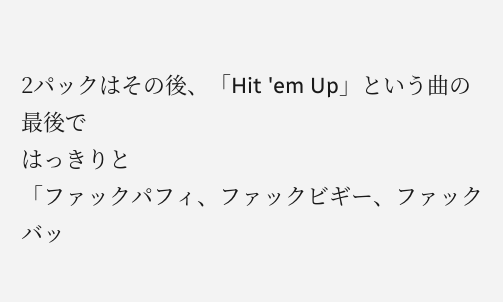2パックはその後、「Hit 'em Up」という曲の最後で
はっきりと
「ファックパフィ、ファックビギー、ファックバッ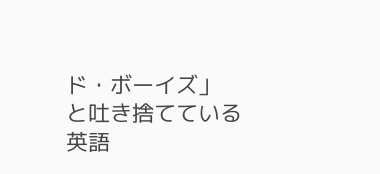ド・ボーイズ」
と吐き捨てている
英語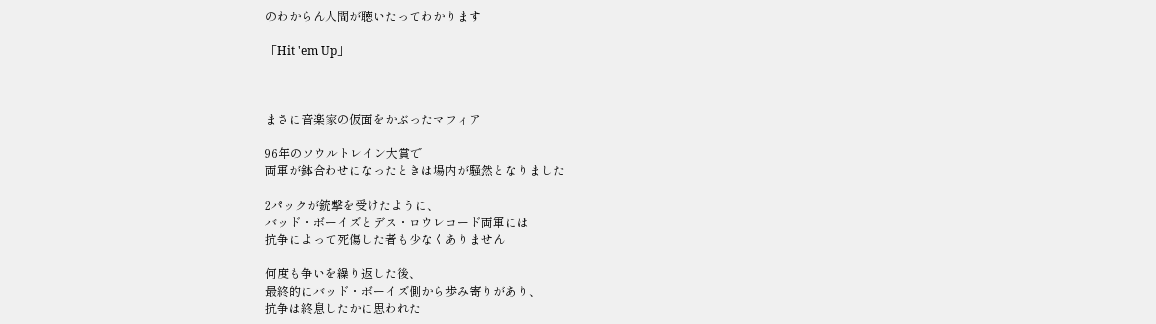のわからん人間が聴いたってわかります

「Hit 'em Up」



まさに音楽家の仮面をかぶったマフィア

96年のソウルトレイン大賞で
両軍が鉢合わせになったときは場内が騒然となりました

2パックが銃撃を受けたように、
バッド・ボーイズとデス・ロウレコード両軍には
抗争によって死傷した者も少なくありません

何度も争いを繰り返した後、
最終的にバッド・ボーイズ側から歩み寄りがあり、
抗争は終息したかに思われた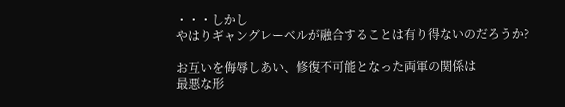・・・しかし
やはりギャングレーベルが融合することは有り得ないのだろうか?

お互いを侮辱しあい、修復不可能となった両軍の関係は
最悪な形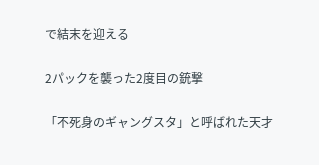で結末を迎える

2パックを襲った2度目の銃撃

「不死身のギャングスタ」と呼ばれた天才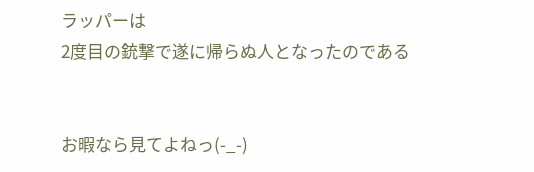ラッパーは
2度目の銃撃で遂に帰らぬ人となったのである


お暇なら見てよねっ(-_-)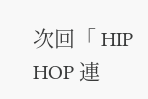次回「 HIP HOP 連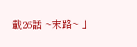載26話 ~末路~ 」